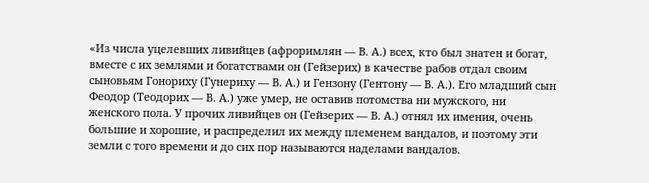«Из числа уцелевших ливийцев (афроримлян — В. А.) всех, кто был знатен и богат, вместе с их землями и богатствами он (Гейзерих) в качестве рабов отдал своим сыновьям Гонориху (Гунериху — В. А.) и Гензону (Гентону — В. А.). Его младший сын Феодор (Теодорих — В. А.) уже умер, не оставив потомства ни мужского, ни женского пола. У прочих ливийцев он (Гейзерих — В. А.) отнял их имения, очень большие и хорошие, и распределил их между племенем вандалов, и поэтому эти земли с того времени и до сих пор называются наделами вандалов.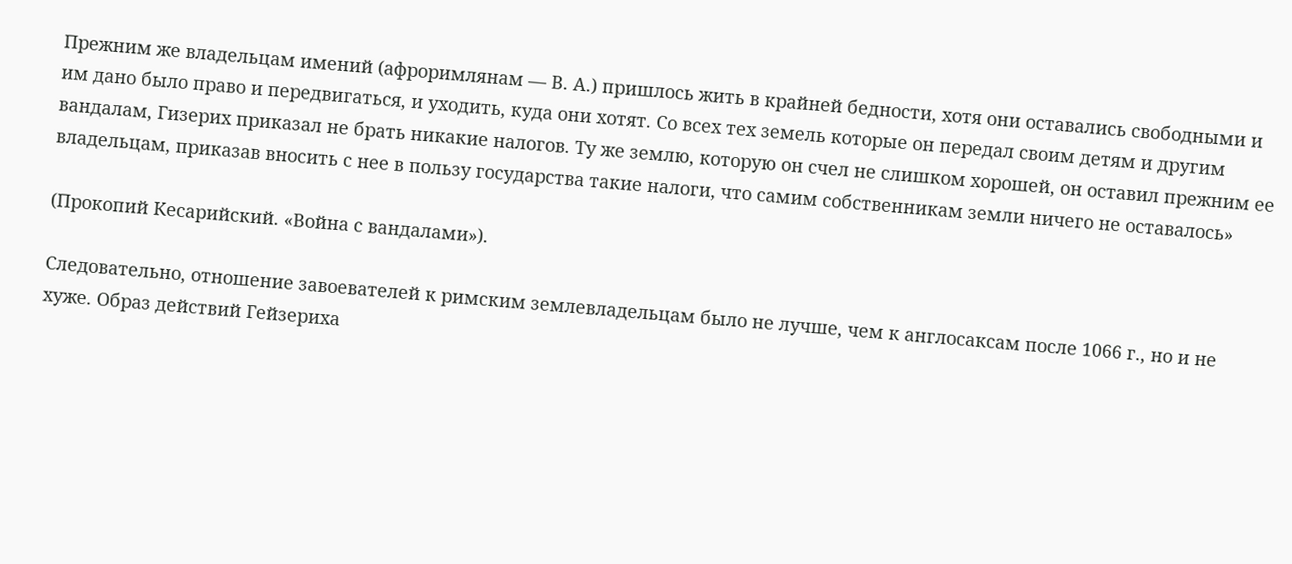Прежним же владельцам имений (афроримлянам — В. А.) пришлось жить в крайней бедности, хотя они оставались свободными и им дано было право и передвигаться, и уходить, куда они хотят. Со всех тех земель которые он передал своим детям и другим вандалам, Гизерих приказал не брать никакие налогов. Ту же землю, которую он счел не слишком хорошей, он оставил прежним ее владельцам, приказав вносить с нее в пользу государства такие налоги, что самим собственникам земли ничего не оставалось»

(Прокопий Кесарийский. «Война с вандалами»).

Следовательно, отношение завоевателей к римским землевладельцам было не лучше, чем к англосаксам после 1066 г., но и не хуже. Образ действий Гейзериха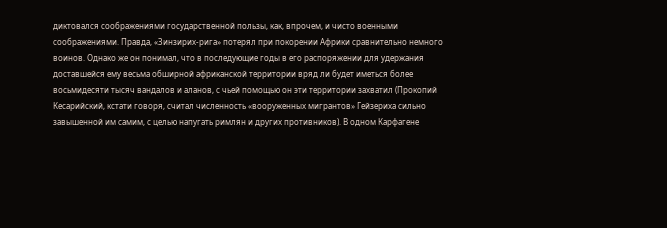диктовался соображениями государственной пользы, как, впрочем, и чисто военными соображениями. Правда, «Зинзирих-рига» потерял при покорении Африки сравнительно немного воинов. Однако же он понимал, что в последующие годы в его распоряжении для удержания доставшейся ему весьма обширной африканской территории вряд ли будет иметься более восьмидесяти тысяч вандалов и аланов, с чьей помощью он эти территории захватил (Прокопий Кесарийский, кстати говоря, считал численность «вооруженных мигрантов» Гейзериха сильно завышенной им самим, с целью напугать римлян и других противников). В одном Карфагене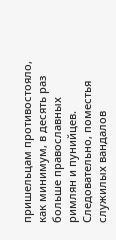пришельцам противостояло, как минимум, в десять раз больше православных римлян и пунийцев. Следовательно, поместья служилых вандалов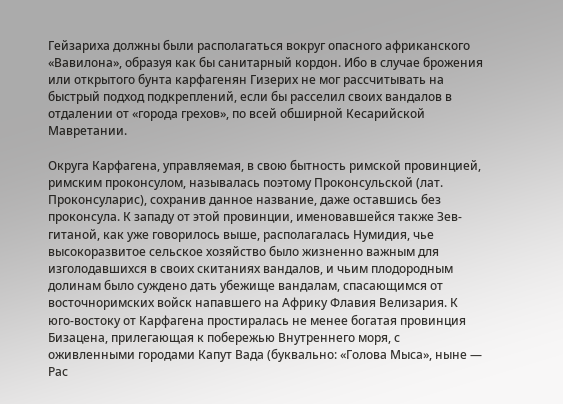Гейзариха должны были располагаться вокруг опасного африканского «Вавилона», образуя как бы санитарный кордон. Ибо в случае брожения или открытого бунта карфагенян Гизерих не мог рассчитывать на быстрый подход подкреплений, если бы расселил своих вандалов в отдалении от «города грехов», по всей обширной Кесарийской Мавретании.

Округа Карфагена, управляемая, в свою бытность римской провинцией, римским проконсулом, называлась поэтому Проконсульской (лат. Проконсуларис), сохранив данное название, даже оставшись без проконсула. К западу от этой провинции, именовавшейся также Зев-гитаной, как уже говорилось выше, располагалась Нумидия, чье высокоразвитое сельское хозяйство было жизненно важным для изголодавшихся в своих скитаниях вандалов, и чьим плодородным долинам было суждено дать убежище вандалам, спасающимся от восточноримских войск напавшего на Африку Флавия Велизария. К юго-востоку от Карфагена простиралась не менее богатая провинция Бизацена, прилегающая к побережью Внутреннего моря, с оживленными городами Капут Вада (буквально: «Голова Мыса», ныне — Рас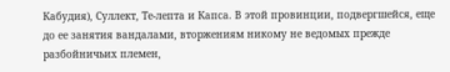Кабудия), Суллект, Те-лепта и Капса. В этой провинции, подвергшейся, еще до ее занятия вандалами, вторжениям никому не ведомых прежде разбойничьих племен,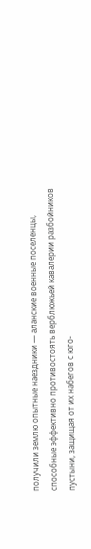получили землю опытные наездники — аланские военные поселенцы, способные эффективно противостоять верблюжьей кавалерии разбойников пустыни, защищая от их набегов с юго-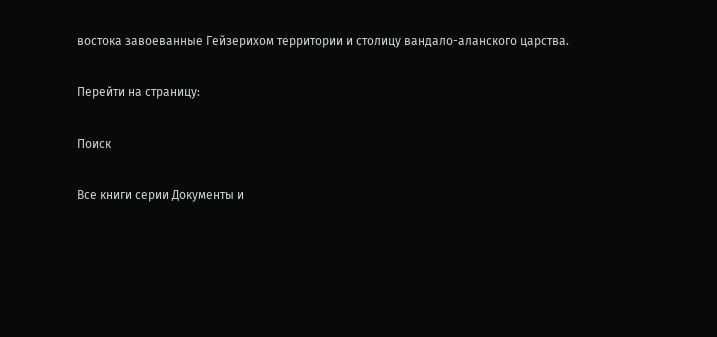востока завоеванные Гейзерихом территории и столицу вандало-аланского царства.

Перейти на страницу:

Поиск

Все книги серии Документы и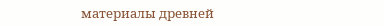материалы древней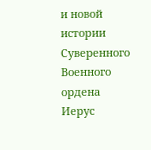и новой истории Суверенного Военного ордена Иерус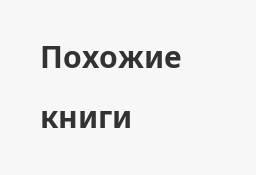Похожие книги